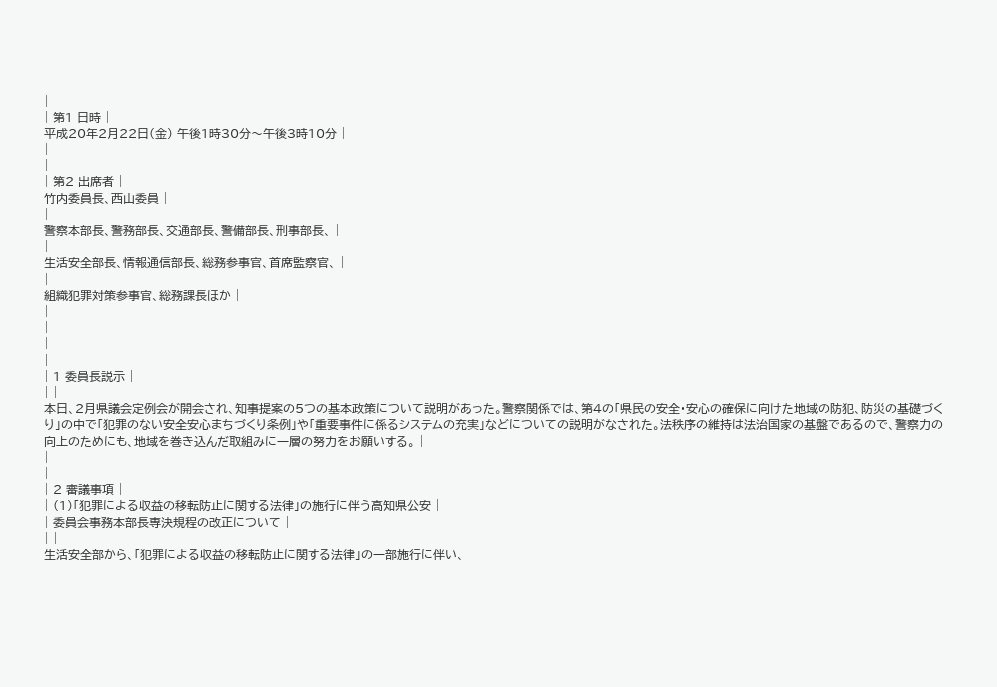|
| 第1 日時 |
平成20年2月22日(金) 午後1時30分〜午後3時10分 |
|
|
| 第2 出席者 |
竹内委員長、西山委員 |
|
警察本部長、警務部長、交通部長、警備部長、刑事部長、 |
|
生活安全部長、情報通信部長、総務参事官、首席監察官、 |
|
組織犯罪対策参事官、総務課長ほか |
|
|
|
|
| 1 委員長説示 |
| |
本日、2月県議会定例会が開会され、知事提案の5つの基本政策について説明があった。警察関係では、第4の「県民の安全・安心の確保に向けた地域の防犯、防災の基礎づくり」の中で「犯罪のない安全安心まちづくり条例」や「重要事件に係るシステムの充実」などについての説明がなされた。法秩序の維持は法治国家の基盤であるので、警察力の向上のためにも、地域を巻き込んだ取組みに一層の努力をお願いする。 |
|
|
| 2 審議事項 |
| (1)「犯罪による収益の移転防止に関する法律」の施行に伴う高知県公安 |
| 委員会事務本部長専決規程の改正について |
| |
生活安全部から、「犯罪による収益の移転防止に関する法律」の一部施行に伴い、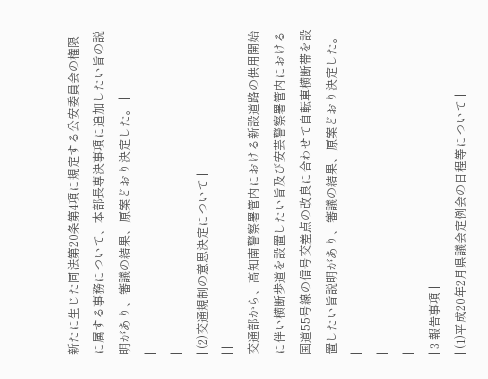新たに生じた同法第20条第4項に規定する公安委員会の権限に属する事務について、本部長専決事項に追加したい旨の説明があり、審議の結果、原案どおり決定した。 |
|
|
| (2)交通規制の意思決定について |
| |
交通部から、高知南警察署管内における新設道路の供用開始に伴い横断歩道を設置したい旨及び安芸警察署管内における国道55号線の信号交差点の改良に合わせて自転車横断帯を設置したい旨説明があり、審議の結果、原案どおり決定した。 |
|
|
| 3 報告事項 |
| (1)平成20年2月県議会定例会の日程等について |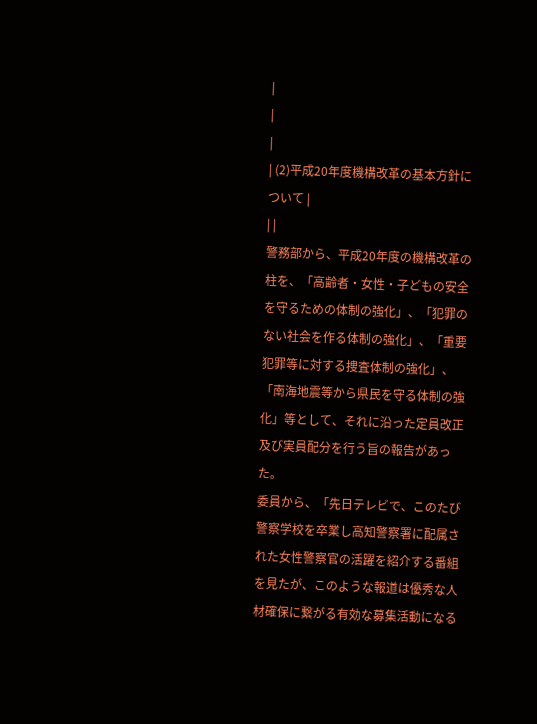|
|
|
| (2)平成20年度機構改革の基本方針について |
| |
警務部から、平成20年度の機構改革の柱を、「高齢者・女性・子どもの安全を守るための体制の強化」、「犯罪のない社会を作る体制の強化」、「重要犯罪等に対する捜査体制の強化」、「南海地震等から県民を守る体制の強化」等として、それに沿った定員改正及び実員配分を行う旨の報告があった。
委員から、「先日テレビで、このたび警察学校を卒業し高知警察署に配属された女性警察官の活躍を紹介する番組を見たが、このような報道は優秀な人材確保に繋がる有効な募集活動になる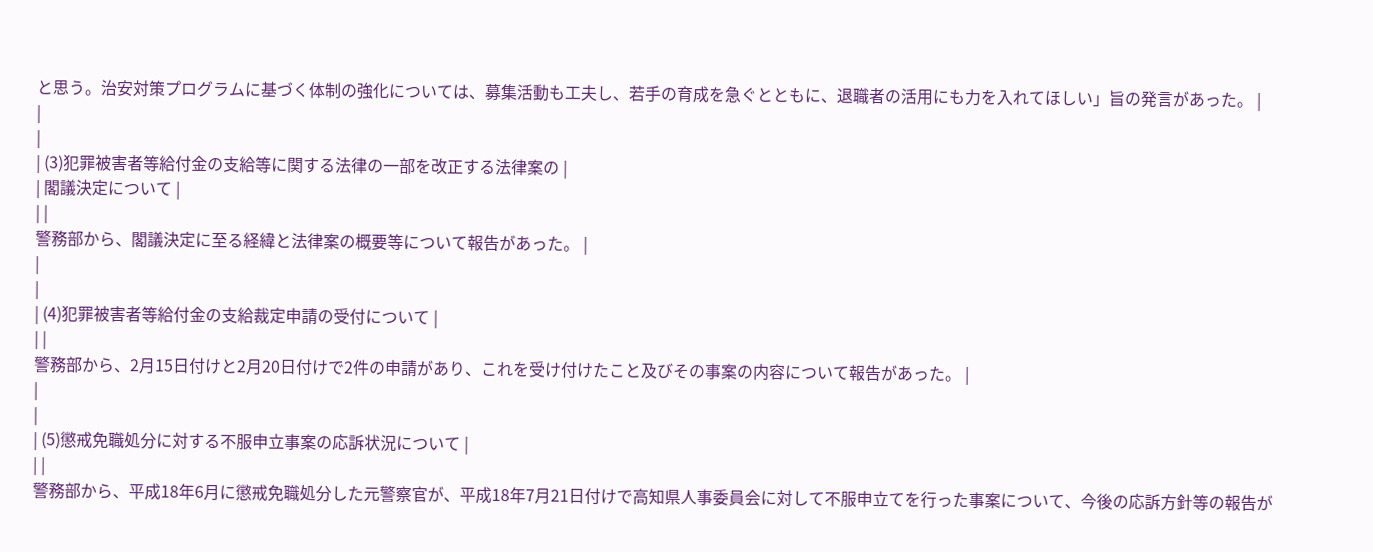と思う。治安対策プログラムに基づく体制の強化については、募集活動も工夫し、若手の育成を急ぐとともに、退職者の活用にも力を入れてほしい」旨の発言があった。 |
|
|
| (3)犯罪被害者等給付金の支給等に関する法律の一部を改正する法律案の |
| 閣議決定について |
| |
警務部から、閣議決定に至る経緯と法律案の概要等について報告があった。 |
|
|
| (4)犯罪被害者等給付金の支給裁定申請の受付について |
| |
警務部から、2月15日付けと2月20日付けで2件の申請があり、これを受け付けたこと及びその事案の内容について報告があった。 |
|
|
| (5)懲戒免職処分に対する不服申立事案の応訴状況について |
| |
警務部から、平成18年6月に懲戒免職処分した元警察官が、平成18年7月21日付けで高知県人事委員会に対して不服申立てを行った事案について、今後の応訴方針等の報告が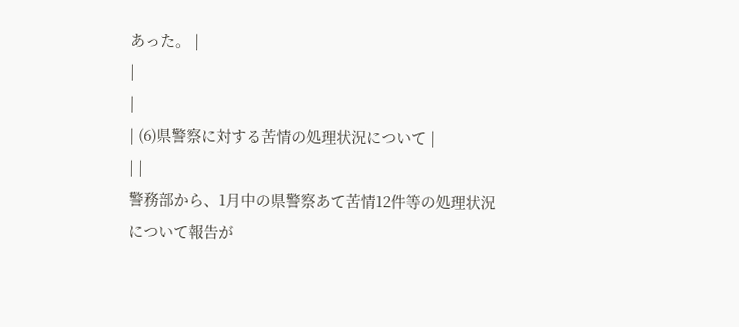あった。 |
|
|
| (6)県警察に対する苦情の処理状況について |
| |
警務部から、1月中の県警察あて苦情12件等の処理状況について報告が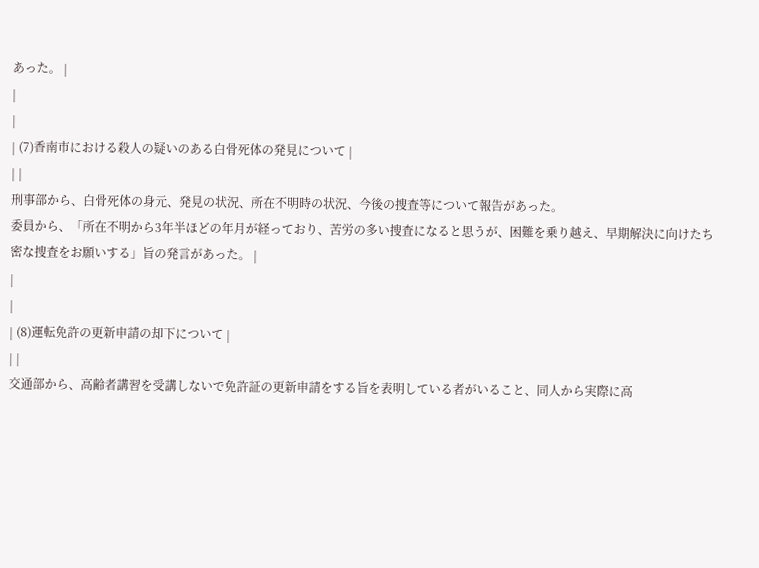あった。 |
|
|
| (7)香南市における殺人の疑いのある白骨死体の発見について |
| |
刑事部から、白骨死体の身元、発見の状況、所在不明時の状況、今後の捜査等について報告があった。
委員から、「所在不明から3年半ほどの年月が経っており、苦労の多い捜査になると思うが、困難を乗り越え、早期解決に向けたち密な捜査をお願いする」旨の発言があった。 |
|
|
| (8)運転免許の更新申請の却下について |
| |
交通部から、高齢者講習を受講しないで免許証の更新申請をする旨を表明している者がいること、同人から実際に高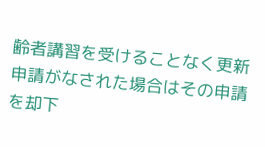齢者講習を受けることなく更新申請がなされた場合はその申請を却下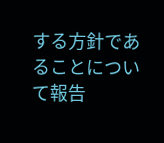する方針であることについて報告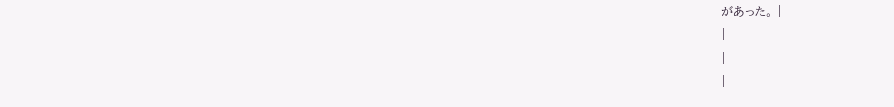があった。 |
|
|
|